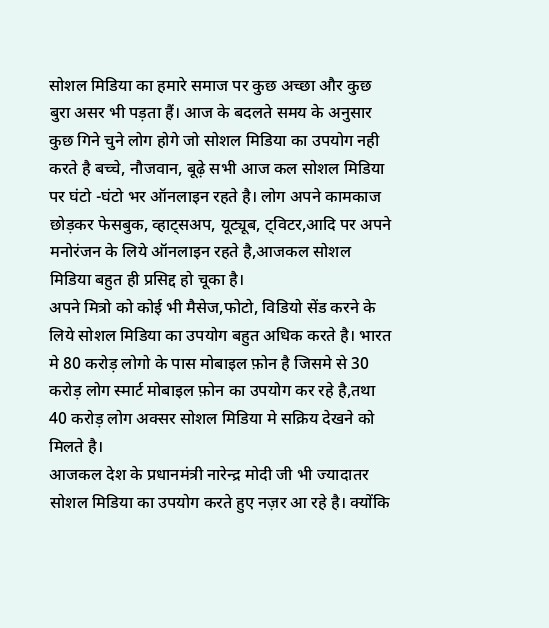सोशल मिडिया का हमारे समाज पर कुछ अच्छा और कुछ बुरा असर भी पड़ता हैं। आज के बदलते समय के अनुसार कुछ गिने चुने लोग होगे जो सोशल मिडिया का उपयोग नही करते है बच्चे, नौजवान, बूढ़े सभी आज कल सोशल मिडिया पर घंटो -घंटो भर ऑनलाइन रहते है। लोग अपने कामकाज छोड़कर फेसबुक, व्हाट्सअप, यूट्यूब, ट्विटर,आदि पर अपने मनोरंजन के लिये ऑनलाइन रहते है,आजकल सोशल मिडिया बहुत ही प्रसिद्द हो चूका है।
अपने मित्रो को कोई भी मैसेज,फोटो, विडियो सेंड करने के लिये सोशल मिडिया का उपयोग बहुत अधिक करते है। भारत मे 80 करोड़ लोगो के पास मोबाइल फ़ोन है जिसमे से 30 करोड़ लोग स्मार्ट मोबाइल फ़ोन का उपयोग कर रहे है,तथा 40 करोड़ लोग अक्सर सोशल मिडिया मे सक्रिय देखने को मिलते है।
आजकल देश के प्रधानमंत्री नारेन्द्र मोदी जी भी ज्यादातर सोशल मिडिया का उपयोग करते हुए नज़र आ रहे है। क्योंकि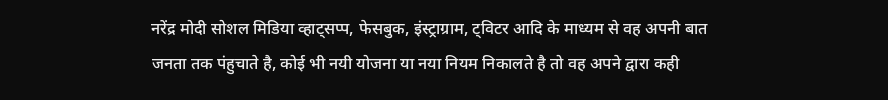नरेंद्र मोदी सोशल मिडिया व्हाट्सप्प, फेसबुक, इंस्ट्राग्राम, ट्विटर आदि के माध्यम से वह अपनी बात जनता तक पंहुचाते है, कोई भी नयी योजना या नया नियम निकालते है तो वह अपने द्वारा कही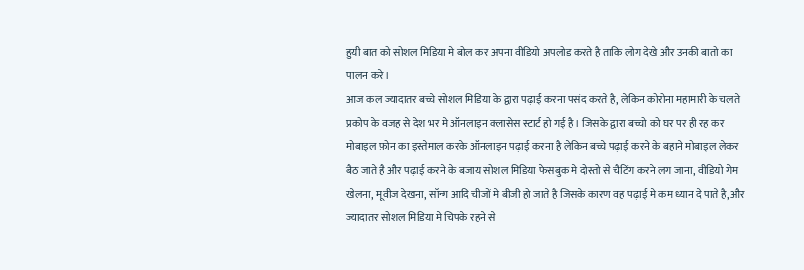हुयी बात को सोशल मिडिया मे बोल कर अपना वीडियो अपलोड करते है ताकि लोग देखे और उनकी बातो का पालन करे।
आज कल ज्यादातर बच्चे सोशल मिडिया के द्वारा पढ़ाई करना पसंद करते है, लेकिन कोरोना महामारी के चलते प्रकोप के वजह से देश भर मे ऑनलाइन क्लासेस स्टार्ट हो गई है। जिसके द्वारा बच्चो को घर पर ही रह कर मोबाइल फ़ोन का इस्तेमाल करके ऑनलाइन पढ़ाई करना है लेकिन बच्चे पढ़ाई करने के बहाने मोबाइल लेकर बैठ जाते है और पढ़ाई करने के बजाय सोशल मिडिया फेसबुक मे दोस्तो से चैटिंग करने लग जाना, वीडियो गेम खेलना, मूवीज देखना, सॉन्ग आदि चीजों मे बीजी हो जाते है जिसके कारण वह पढ़ाई मे कम ध्यान दे पाते है,और ज्यादातर सोशल मिडिया मे चिपके रहने से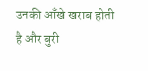उनकी आँखे खराब होती है और बुरी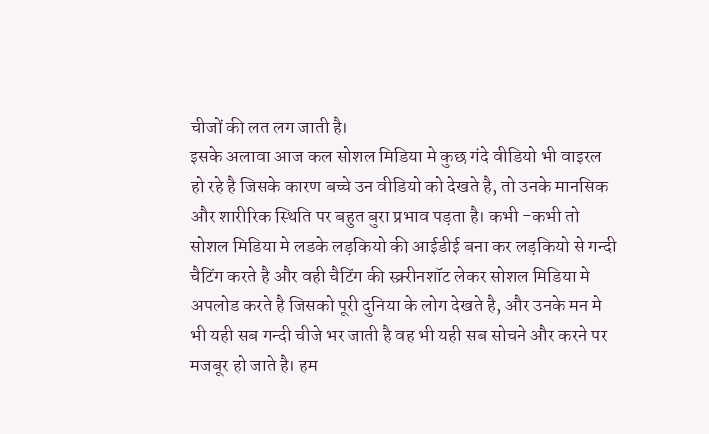चीजों की लत लग जाती है।
इसके अलावा आज कल सोशल मिडिया मे कुछ गंदे वीडियो भी वाइरल हो रहे है जिसके कारण बच्चे उन वीडियो को देखते है, तो उनके मानसिक और शारीरिक स्थिति पर बहुत बुरा प्रभाव पड़ता है। कभी -कभी तो सोशल मिडिया मे लडके लड़कियो की आईडीई बना कर लड़कियो से गन्दी चैटिंग करते है और वही चैटिंग की स्क्र्रीनशॉट लेकर सोशल मिडिया मे अपलोड करते है जिसको पूरी दुनिया के लोग देखते है, और उनके मन मे भी यही सब गन्दी चीजे भर जाती है वह भी यही सब सोचने और करने पर मजबूर हो जाते है। हम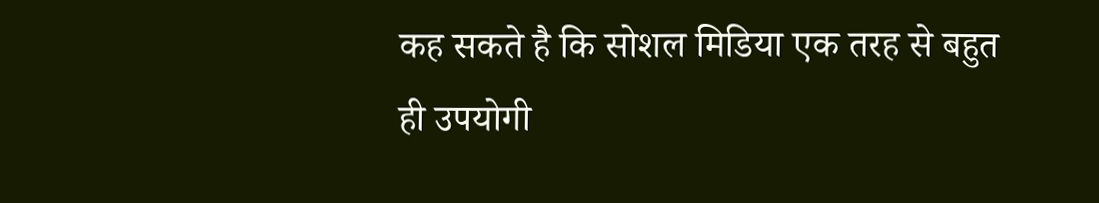कह सकते है कि सोशल मिडिया एक तरह से बहुत ही उपयोगी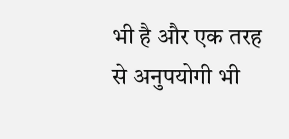भी है और एक तरह से अनुपयोगी भी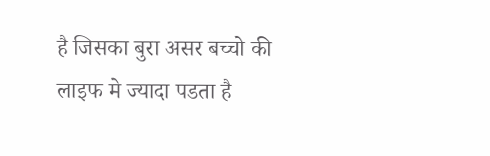है जिसका बुरा असर बच्चो की लाइफ मे ज्यादा पडता है